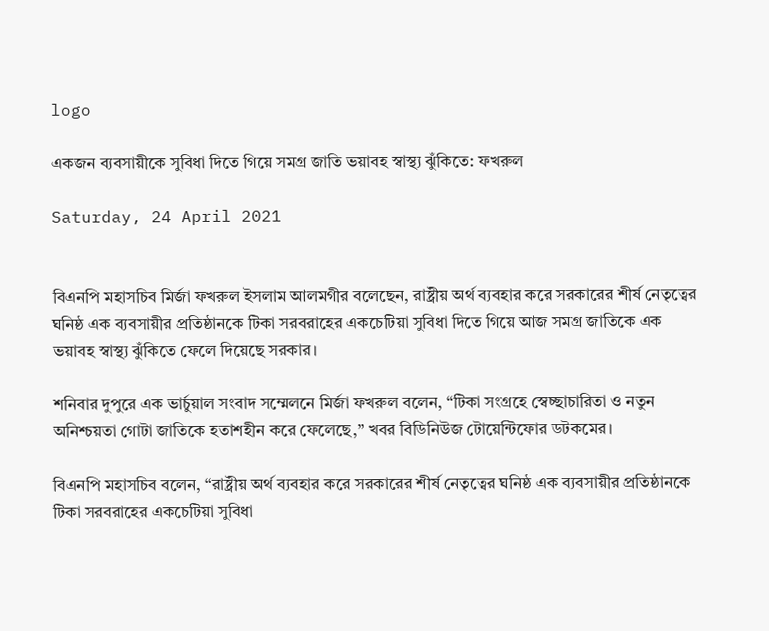logo

একজন ব্যবসায়ীকে সুবিধা দিতে গিয়ে সমগ্র জাতি ভয়াবহ স্বাস্থ্য ঝুঁকিতে: ফখরুল

Saturday, 24 April 2021


বিএনপি মহাসচিব মির্জা ফখরুল ইসলাম আলমগীর বলেছেন, রাষ্ট্রীয় অর্থ ব্যবহার করে সরকারের শীর্ষ নেতৃত্বের ঘনিষ্ঠ এক ব্যবসায়ীর প্রতিষ্ঠানকে টিকা সরবরাহের একচেটিয়া সুবিধা দিতে গিয়ে আজ সমগ্র জাতিকে এক ভয়াবহ স্বাস্থ্য ঝুঁকিতে ফেলে দিয়েছে সরকার।

শনিবার দুপুরে এক ভার্চুয়াল সংবাদ সম্মেলনে মির্জা ফখরুল বলেন, “টিকা সংগ্রহে স্বেচ্ছাচারিতা ও নতুন অনিশ্চয়তা গোটা জাতিকে হতাশহীন করে ফেলেছে,” খবর বিডিনিউজ টোয়েন্টিফোর ডটকমের।

বিএনপি মহাসচিব বলেন, “রাষ্ট্রীয় অর্থ ব্যবহার করে সরকারের শীর্ষ নেতৃত্বের ঘনিষ্ঠ এক ব্যবসায়ীর প্রতিষ্ঠানকে টিকা সরবরাহের একচেটিয়া সুবিধা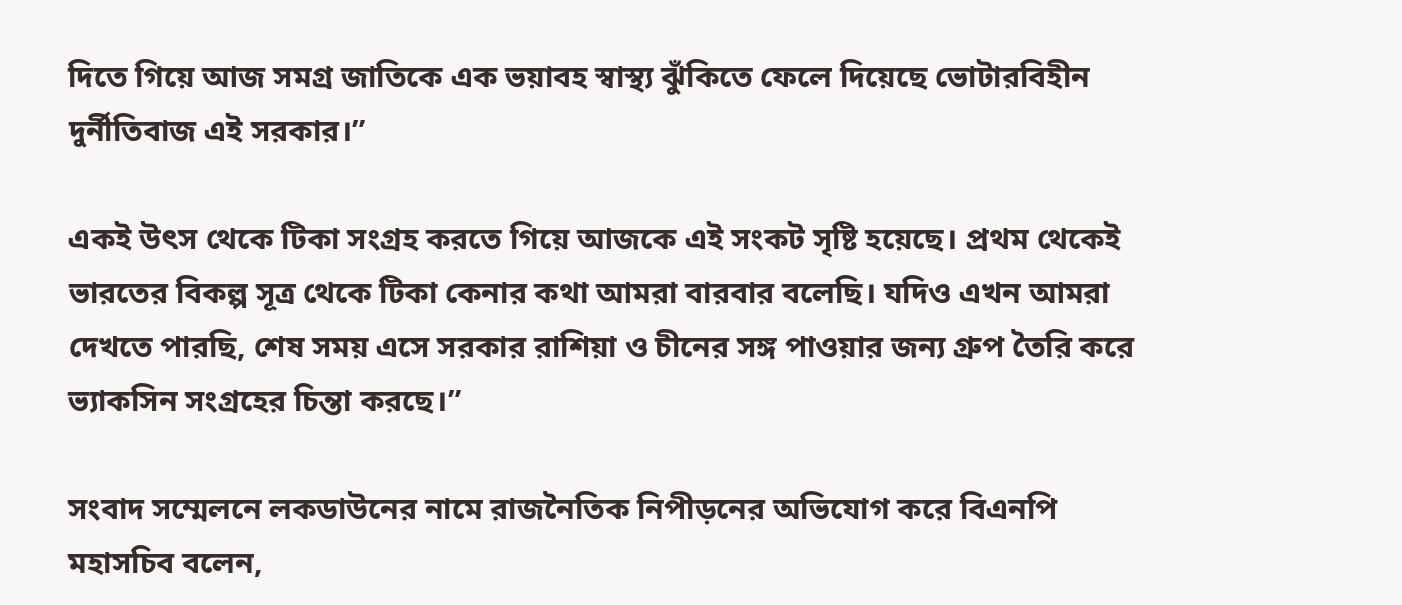দিতে গিয়ে আজ সমগ্র জাতিকে এক ভয়াবহ স্বাস্থ্য ঝুঁকিতে ফেলে দিয়েছে ভোটারবিহীন দুর্নীতিবাজ এই সরকার।”

একই উৎস থেকে টিকা সংগ্রহ করতে গিয়ে আজকে এই সংকট সৃষ্টি হয়েছে। প্রথম থেকেই ভারতের বিকল্প সূত্র থেকে টিকা কেনার কথা আমরা বারবার বলেছি। যদিও এখন আমরা দেখতে পারছি, শেষ সময় এসে সরকার রাশিয়া ও চীনের সঙ্গ পাওয়ার জন্য গ্রুপ তৈরি করে ভ্যাকসিন সংগ্রহের চিন্তা করছে।”

সংবাদ সম্মেলনে লকডাউনের নামে রাজনৈতিক নিপীড়নের অভিযোগ করে বিএনপি মহাসচিব বলেন,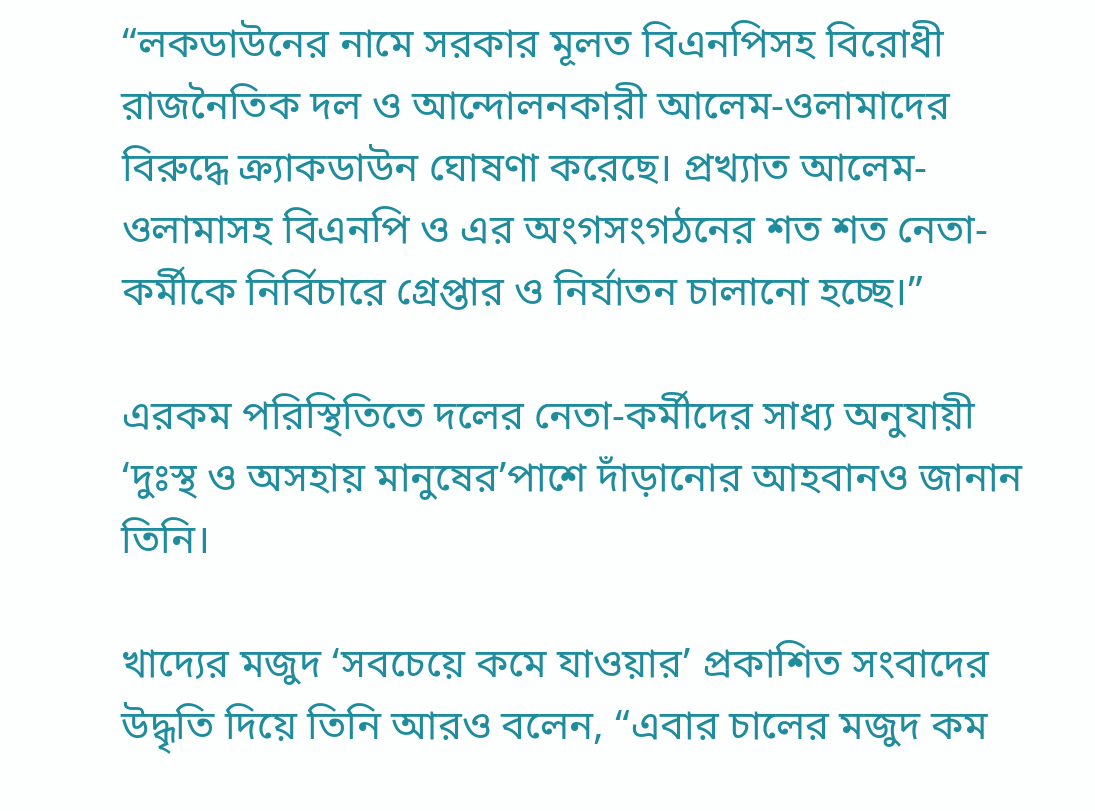“লকডাউনের নামে সরকার মূলত বিএনপিসহ বিরোধী রাজনৈতিক দল ও আন্দোলনকারী আলেম-ওলামাদের বিরুদ্ধে ক্র্যাকডাউন ঘোষণা করেছে। প্রখ্যাত আলেম-ওলামাসহ বিএনপি ও এর অংগসংগঠনের শত শত নেতা-কর্মীকে নির্বিচারে গ্রেপ্তার ও নির্যাতন চালানো হচ্ছে।”

এরকম পরিস্থিতিতে দলের নেতা-কর্মীদের সাধ্য অনুযায়ী ‘দুঃস্থ ও অসহায় মানুষের’পাশে দাঁড়ানোর আহবানও জানান তিনি।

খাদ্যের মজুদ ‘সবচেয়ে কমে যাওয়ার’ প্রকাশিত সংবাদের উদ্ধৃতি দিয়ে তিনি আরও বলেন, “এবার চালের মজুদ কম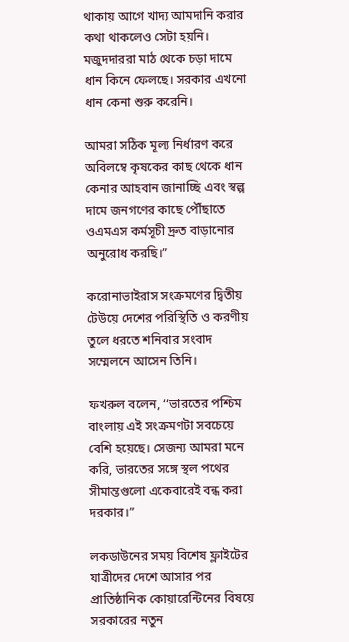থাকায় আগে খাদ্য আমদানি করার কথা থাকলেও সেটা হয়নি। মজুদদাররা মাঠ থেকে চড়া দামে ধান কিনে ফেলছে। সরকার এখনো ধান কেনা শুরু করেনি।

আমরা সঠিক মূল্য নির্ধারণ করে অবিলম্বে কৃষকের কাছ থেকে ধান কেনার আহবান জানাচ্ছি এবং স্বল্প দামে জনগণের কাছে পৌঁছাতে ওএমএস কর্মসূচী দ্রুত বাড়ানোর অনুরোধ করছি।”

করোনাভাইরাস সংক্রমণের দ্বিতীয় টেউয়ে দেশের পরিস্থিতি ও করণীয় তুলে ধরতে শনিবার সংবাদ সম্মেলনে আসেন তিনি।

ফখরুল বলেন, ‘‘ভারতের পশ্চিম বাংলায় এই সংক্রমণটা সবচেয়ে বেশি হয়েছে। সেজন্য আমরা মনে করি, ভারতের সঙ্গে স্থল পথের সীমান্তগুলো একেবারেই বন্ধ করা দরকার।”

লকডাউনের সময় বিশেষ ফ্লাইটের যাত্রীদের দেশে আসার পর প্রাতিষ্ঠানিক কোয়ারেন্টিনের বিষয়ে সরকারের নতুন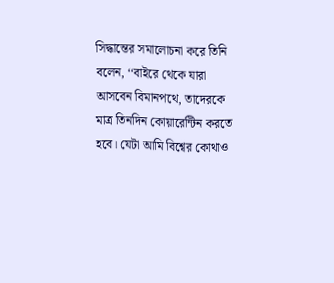সিদ্ধান্তের সমালোচনা করে তিনি বলেন, ‘‘বাইরে থেকে যারা আসবেন বিমানপথে, তাদেরকে মাত্র তিনদিন কোয়ারেন্টিন করতে হবে। যেটা আমি বিশ্বের কোথাও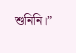শুনিনি।”